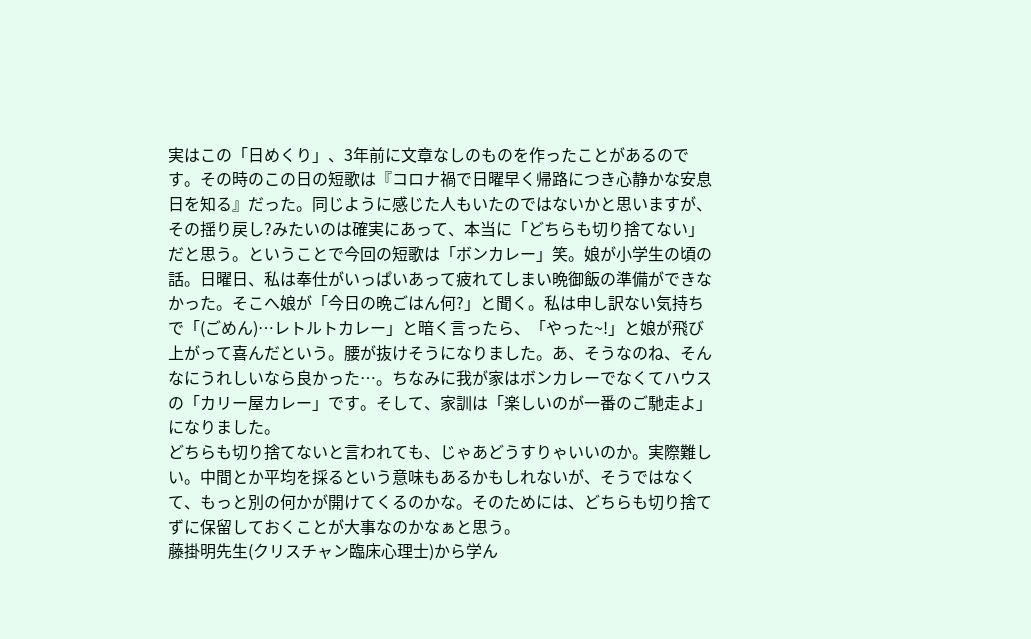実はこの「日めくり」、3年前に文章なしのものを作ったことがあるのです。その時のこの日の短歌は『コロナ禍で日曜早く帰路につき心静かな安息日を知る』だった。同じように感じた人もいたのではないかと思いますが、その揺り戻し?みたいのは確実にあって、本当に「どちらも切り捨てない」だと思う。ということで今回の短歌は「ボンカレー」笑。娘が小学生の頃の話。日曜日、私は奉仕がいっぱいあって疲れてしまい晩御飯の準備ができなかった。そこへ娘が「今日の晩ごはん何?」と聞く。私は申し訳ない気持ちで「(ごめん)…レトルトカレー」と暗く言ったら、「やった~!」と娘が飛び上がって喜んだという。腰が抜けそうになりました。あ、そうなのね、そんなにうれしいなら良かった…。ちなみに我が家はボンカレーでなくてハウスの「カリー屋カレー」です。そして、家訓は「楽しいのが一番のご馳走よ」になりました。
どちらも切り捨てないと言われても、じゃあどうすりゃいいのか。実際難しい。中間とか平均を採るという意味もあるかもしれないが、そうではなくて、もっと別の何かが開けてくるのかな。そのためには、どちらも切り捨てずに保留しておくことが大事なのかなぁと思う。
藤掛明先生(クリスチャン臨床心理士)から学ん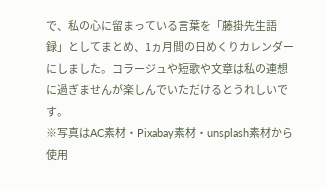で、私の心に留まっている言葉を「藤掛先生語録」としてまとめ、1ヵ月間の日めくりカレンダーにしました。コラージュや短歌や文章は私の連想に過ぎませんが楽しんでいただけるとうれしいです。
※写真はAC素材・Pixabay素材・unsplash素材から使用